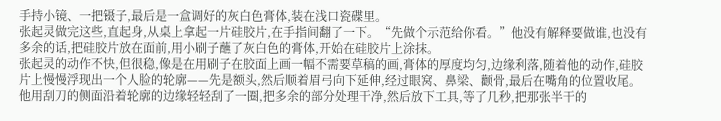手持小镜、一把镊子,最后是一盒调好的灰白色膏体,装在浅口瓷碟里。
张起灵做完这些,直起身,从桌上拿起一片硅胶片,在手指间翻了一下。“先做个示范给你看。”他没有解释要做谁,也没有多余的话,把硅胶片放在面前,用小刷子蘸了灰白色的膏体,开始在硅胶片上涂抹。
张起灵的动作不快,但很稳,像是在用刷子在胶面上画一幅不需要草稿的画,膏体的厚度均匀,边缘利落,随着他的动作,硅胶片上慢慢浮现出一个人脸的轮廓——先是额头,然后顺着眉弓向下延伸,经过眼窝、鼻梁、颧骨,最后在嘴角的位置收尾。
他用刮刀的侧面沿着轮廓的边缘轻轻刮了一圈,把多余的部分处理干净,然后放下工具,等了几秒,把那张半干的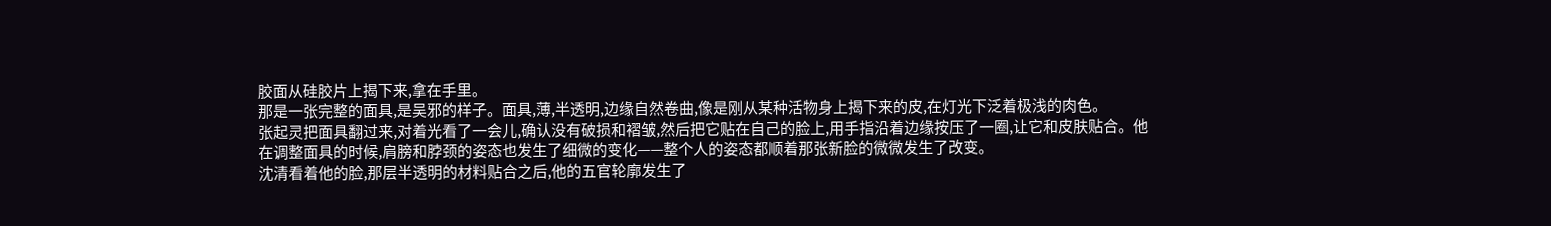胶面从硅胶片上揭下来,拿在手里。
那是一张完整的面具,是吴邪的样子。面具,薄,半透明,边缘自然卷曲,像是刚从某种活物身上揭下来的皮,在灯光下泛着极浅的肉色。
张起灵把面具翻过来,对着光看了一会儿,确认没有破损和褶皱,然后把它贴在自己的脸上,用手指沿着边缘按压了一圈,让它和皮肤贴合。他在调整面具的时候,肩膀和脖颈的姿态也发生了细微的变化——整个人的姿态都顺着那张新脸的微微发生了改变。
沈清看着他的脸,那层半透明的材料贴合之后,他的五官轮廓发生了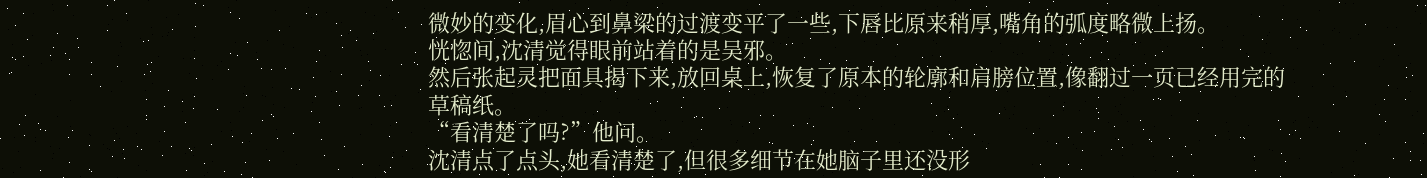微妙的变化,眉心到鼻梁的过渡变平了一些,下唇比原来稍厚,嘴角的弧度略微上扬。
恍惚间,沈清觉得眼前站着的是吴邪。
然后张起灵把面具揭下来,放回桌上,恢复了原本的轮廓和肩膀位置,像翻过一页已经用完的草稿纸。
“看清楚了吗?”他问。
沈清点了点头,她看清楚了,但很多细节在她脑子里还没形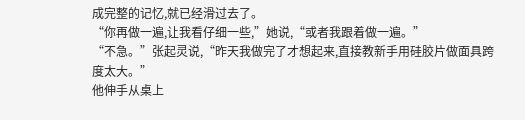成完整的记忆,就已经滑过去了。
“你再做一遍,让我看仔细一些,”她说,“或者我跟着做一遍。”
“不急。”张起灵说,“昨天我做完了才想起来,直接教新手用硅胶片做面具跨度太大。”
他伸手从桌上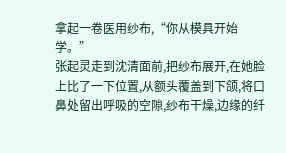拿起一卷医用纱布,“你从模具开始学。”
张起灵走到沈清面前,把纱布展开,在她脸上比了一下位置,从额头覆盖到下颌,将口鼻处留出呼吸的空隙,纱布干燥,边缘的纤